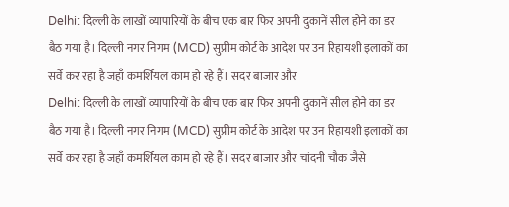Delhi: दिल्ली के लाखों व्यापारियों के बीच एक बार फिर अपनी दुकानें सील होने का डर बैठ गया है। दिल्ली नगर निगम (MCD) सुप्रीम कोर्ट के आदेश पर उन रिहायशी इलाकों का सर्वे कर रहा है जहाँ कमर्शियल काम हो रहे हैं। सदर बाजार और
Delhi: दिल्ली के लाखों व्यापारियों के बीच एक बार फिर अपनी दुकानें सील होने का डर बैठ गया है। दिल्ली नगर निगम (MCD) सुप्रीम कोर्ट के आदेश पर उन रिहायशी इलाकों का सर्वे कर रहा है जहाँ कमर्शियल काम हो रहे हैं। सदर बाजार और चांदनी चौक जैसे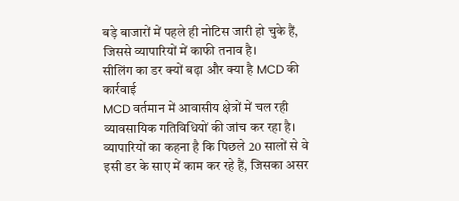बड़े बाजारों में पहले ही नोटिस जारी हो चुके हैं, जिससे व्यापारियों में काफी तनाव है।
सीलिंग का डर क्यों बढ़ा और क्या है MCD की कार्रवाई
MCD वर्तमान में आवासीय क्षेत्रों में चल रही व्यावसायिक गतिविधियों की जांच कर रहा है। व्यापारियों का कहना है कि पिछले 20 सालों से वे इसी डर के साए में काम कर रहे हैं, जिसका असर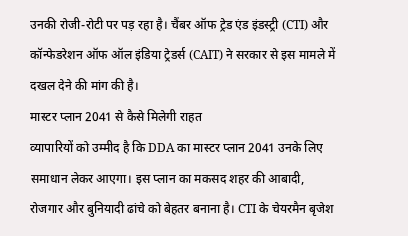उनकी रोजी-रोटी पर पड़ रहा है। चैंबर ऑफ ट्रेड एंड इंडस्ट्री (CTI) और कॉन्फेडरेशन ऑफ ऑल इंडिया ट्रेडर्स (CAIT) ने सरकार से इस मामले में दखल देने की मांग की है।
मास्टर प्लान 2041 से कैसे मिलेगी राहत
व्यापारियों को उम्मीद है कि DDA का मास्टर प्लान 2041 उनके लिए समाधान लेकर आएगा। इस प्लान का मकसद शहर की आबादी, रोजगार और बुनियादी ढांचे को बेहतर बनाना है। CTI के चेयरमैन बृजेश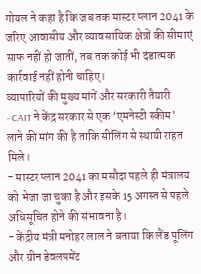गोयल ने कहा है कि जब तक मास्टर प्लान 2041 के जरिए आवासीय और व्यावसायिक क्षेत्रों की सीमाएं साफ नहीं हो जातीं, तब तक कोई भी दंडात्मक कार्रवाई नहीं होनी चाहिए।
व्यापारियों की मुख्य मांगें और सरकारी तैयारी
- CAIT ने केंद्र सरकार से एक ‘एमनेस्टी स्कीम’ लाने की मांग की है ताकि सीलिंग से स्थायी राहत मिले।
- मास्टर प्लान 2041 का मसौदा पहले ही मंत्रालय को भेजा जा चुका है और इसके 15 अगस्त से पहले अधिसूचित होने की संभावना है।
- केंद्रीय मंत्री मनोहर लाल ने बताया कि लैंड पूलिंग और ग्रीन डेवलपमेंट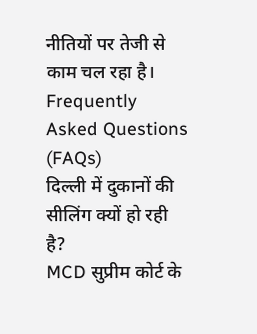नीतियों पर तेजी से काम चल रहा है।
Frequently Asked Questions (FAQs)
दिल्ली में दुकानों की सीलिंग क्यों हो रही है?
MCD सुप्रीम कोर्ट के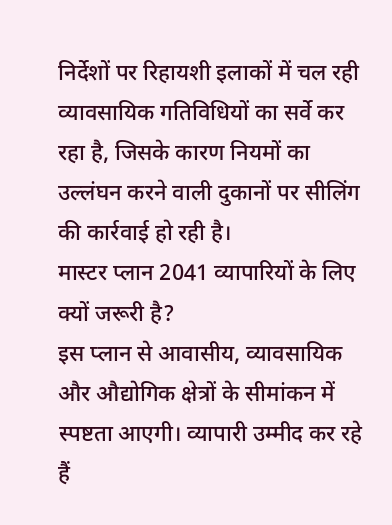निर्देशों पर रिहायशी इलाकों में चल रही व्यावसायिक गतिविधियों का सर्वे कर रहा है, जिसके कारण नियमों का उल्लंघन करने वाली दुकानों पर सीलिंग की कार्रवाई हो रही है।
मास्टर प्लान 2041 व्यापारियों के लिए क्यों जरूरी है?
इस प्लान से आवासीय, व्यावसायिक और औद्योगिक क्षेत्रों के सीमांकन में स्पष्टता आएगी। व्यापारी उम्मीद कर रहे हैं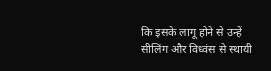कि इसके लागू होने से उन्हें सीलिंग और विध्वंस से स्थायी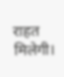राहत मिलेगी।